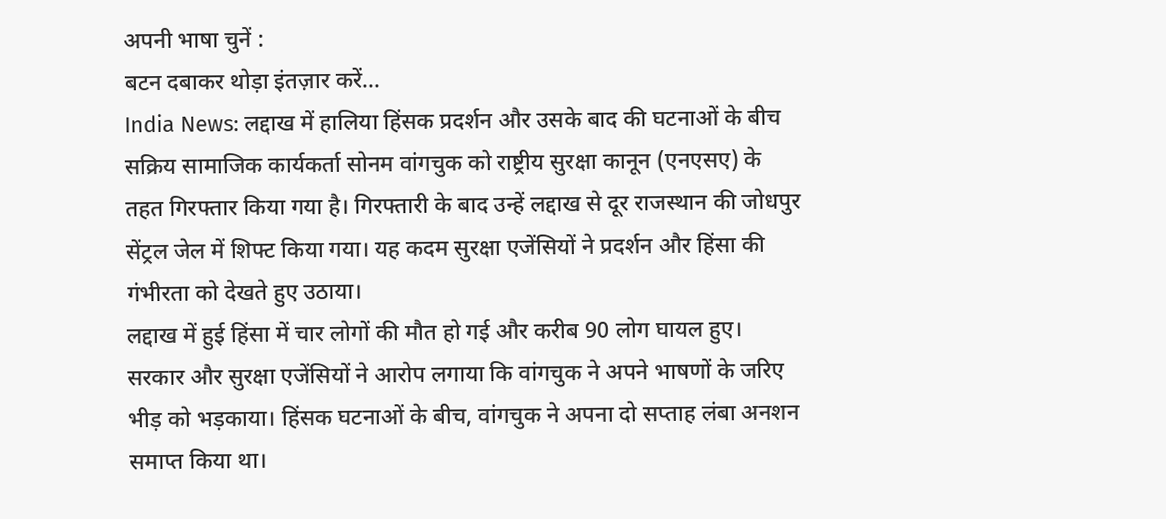अपनी भाषा चुनें :
बटन दबाकर थोड़ा इंतज़ार करें...
India News: लद्दाख में हालिया हिंसक प्रदर्शन और उसके बाद की घटनाओं के बीच सक्रिय सामाजिक कार्यकर्ता सोनम वांगचुक को राष्ट्रीय सुरक्षा कानून (एनएसए) के तहत गिरफ्तार किया गया है। गिरफ्तारी के बाद उन्हें लद्दाख से दूर राजस्थान की जोधपुर सेंट्रल जेल में शिफ्ट किया गया। यह कदम सुरक्षा एजेंसियों ने प्रदर्शन और हिंसा की गंभीरता को देखते हुए उठाया।
लद्दाख में हुई हिंसा में चार लोगों की मौत हो गई और करीब 90 लोग घायल हुए। सरकार और सुरक्षा एजेंसियों ने आरोप लगाया कि वांगचुक ने अपने भाषणों के जरिए भीड़ को भड़काया। हिंसक घटनाओं के बीच, वांगचुक ने अपना दो सप्ताह लंबा अनशन समाप्त किया था।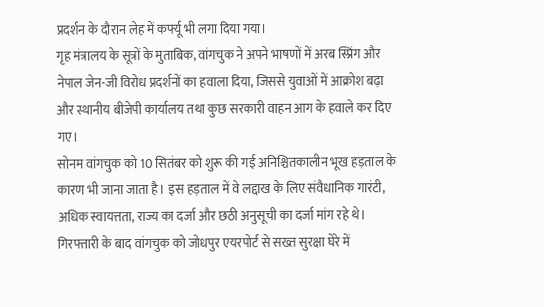प्रदर्शन के दौरान लेह में कर्फ्यू भी लगा दिया गया।
गृह मंत्रालय के सूत्रों के मुताबिक, वांगचुक ने अपने भाषणों में अरब स्प्रिंग और नेपाल जेन-जी विरोध प्रदर्शनों का हवाला दिया, जिससे युवाओं में आक्रोश बढ़ा और स्थानीय बीजेपी कार्यालय तथा कुछ सरकारी वाहन आग के हवाले कर दिए गए।
सोनम वांगचुक को 10 सितंबर को शुरू की गई अनिश्चितकालीन भूख हड़ताल के कारण भी जाना जाता है। इस हड़ताल में वे लद्दाख के लिए संवैधानिक गारंटी, अधिक स्वायत्तता, राज्य का दर्जा और छठी अनुसूची का दर्जा मांग रहे थे।
गिरफ्तारी के बाद वांगचुक को जोधपुर एयरपोर्ट से सख्त सुरक्षा घेरे में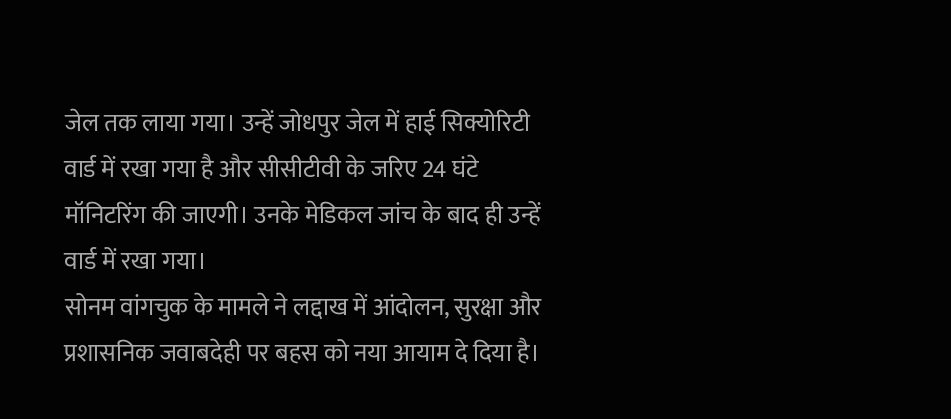जेल तक लाया गया। उन्हें जोधपुर जेल में हाई सिक्योरिटी वार्ड में रखा गया है और सीसीटीवी के जरिए 24 घंटे मॉनिटरिंग की जाएगी। उनके मेडिकल जांच के बाद ही उन्हें वार्ड में रखा गया।
सोनम वांगचुक के मामले ने लद्दाख में आंदोलन, सुरक्षा और प्रशासनिक जवाबदेही पर बहस को नया आयाम दे दिया है।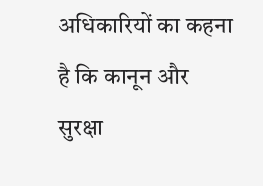अधिकारियों का कहना है कि कानून और सुरक्षा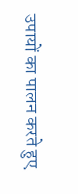उपायों का पालन करते हुए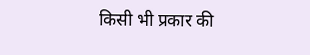किसी भी प्रकार की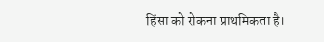हिंसा को रोकना प्राथमिकता है।